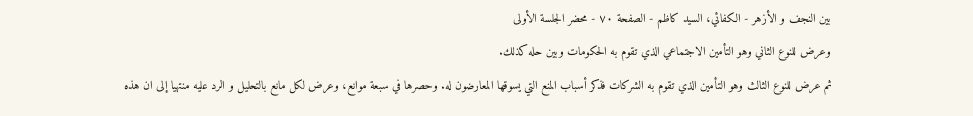بين النجف و الأزهر - الكفائي، السيد كاظم - الصفحة ٧٠ - محضر الجلسة الأولى
وعرض للنوع الثاني وهو التأمين الاجتماعي الذي تقوم به الحكومات وبين حله كذلك.
ثم عرض للنوع الثالث وهو التأمين الذي تقوم به الشركات فذكر أسباب المنع التي يسوقها المعارضون له. وحصرها في سبعة موانع، وعرض لكل مانع بالتحليل و الرد عليه منتهيا إلى ان هذه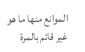الموانع منها ما هو غير قائم بالمرة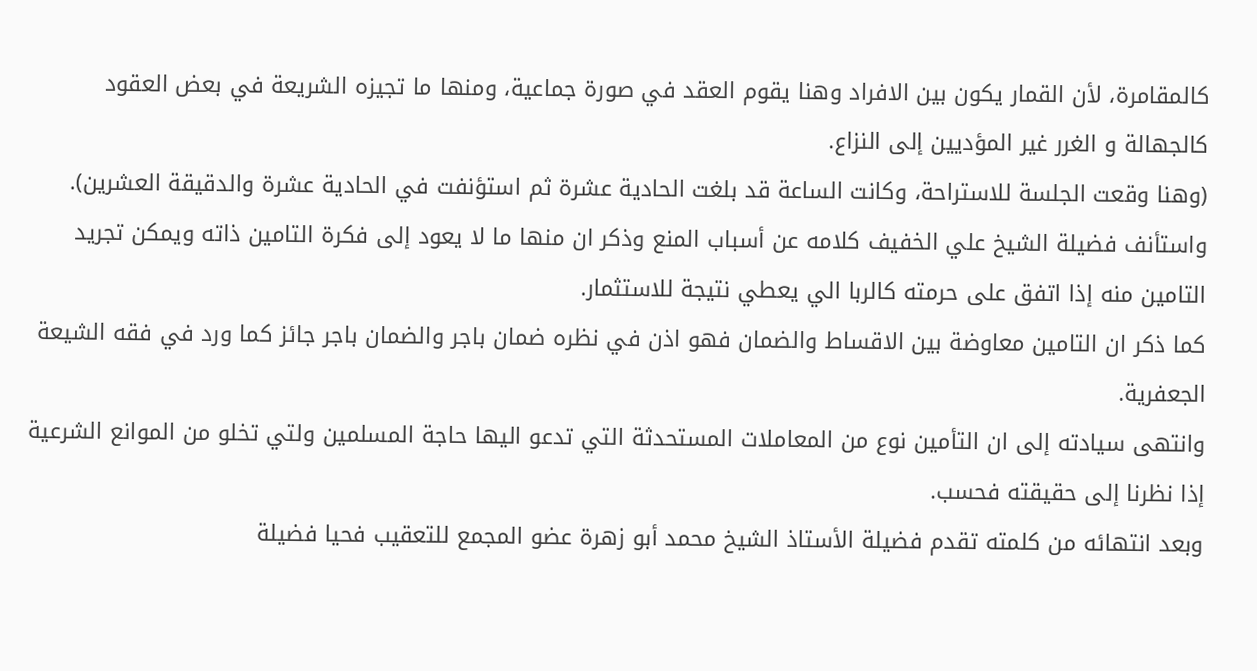كالمقامرة، لأن القمار يكون بين الافراد وهنا يقوم العقد في صورة جماعية، ومنها ما تجيزه الشريعة في بعض العقود كالجهالة و الغرر غير المؤديين إلى النزاع.
(وهنا وقعت الجلسة للاستراحة، وكانت الساعة قد بلغت الحادية عشرة ثم استؤنفت في الحادية عشرة والدقيقة العشرين).
واستأنف فضيلة الشيخ علي الخفيف كلامه عن أسباب المنع وذكر ان منها ما لا يعود إلى فكرة التامين ذاته ويمكن تجريد التامين منه إذا اتفق على حرمته كالربا الي يعطي نتيجة للاستثمار.
كما ذكر ان التامين معاوضة بين الاقساط والضمان فهو اذن في نظره ضمان باجر والضمان باجر جائز كما ورد في فقه الشيعة الجعفرية.
وانتهى سيادته إلى ان التأمين نوع من المعاملات المستحدثة التي تدعو اليها حاجة المسلمين ولتي تخلو من الموانع الشرعية إذا نظرنا إلى حقيقته فحسب.
وبعد انتهائه من كلمته تقدم فضيلة الأستاذ الشيخ محمد أبو زهرة عضو المجمع للتعقيب فحيا فضيلة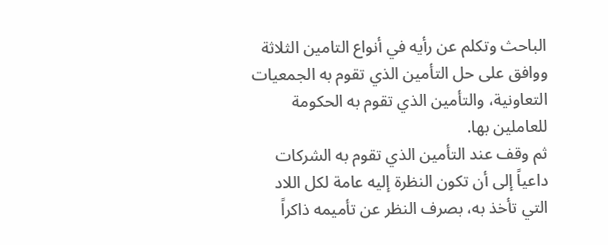الباحث وتكلم عن رأيه في أنواع التامين الثلاثة ووافق على حل التأمين الذي تقوم به الجمعيات التعاونية، والتأمين الذي تقوم به الحكومة للعاملين بها.
ثم وقف عند التأمين الذي تقوم به الشركات داعياً إلى أن تكون النظرة إليه عامة لكل اللاد التي تأخذ به، بصرف النظر عن تأميمه ذاكراً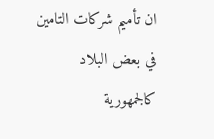ان تأميم شركات التامين في بعض البلاد كالجمهورية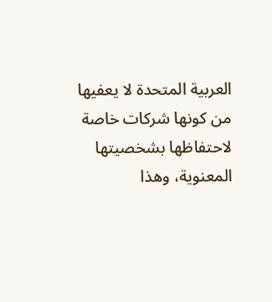العربية المتحدة لا يعفيها من كونها شركات خاصة لاحتفاظها بشخصيتها المعنوية، وهذا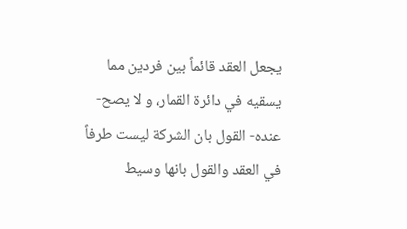يجعل العقد قائماً بين فردين مما يسقيه في دائرة القمار، و لا يصح- عنده- القول بان الشركة ليست طرفاً في العقد والقول بانها وسيط